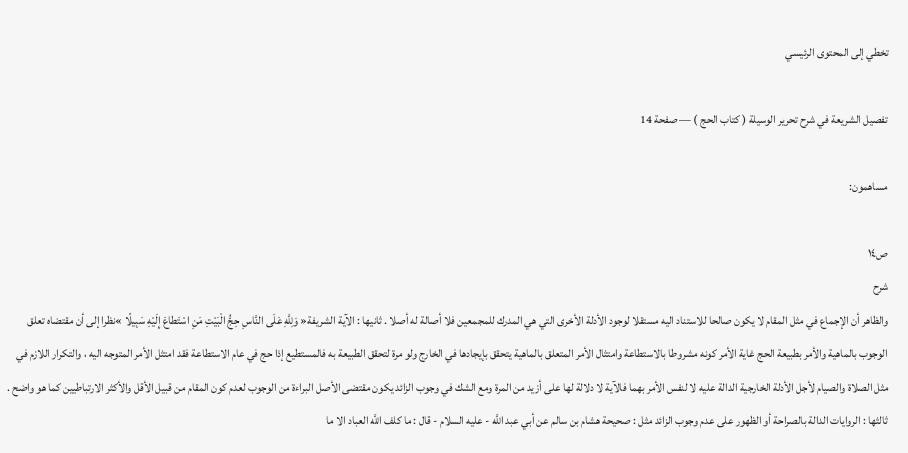تخطي إلى المحتوى الرئيسي

تفصيل الشريعة في شرح تحرير الوسيلة ( كتاب الحج ) — صفحة 14

مساهمون:

ص١٤
شرح
والظاهر أن الإجماع في مثل المقام لا يكون صالحا للاستناد اليه مستقلا لوجود الأدلة الأخرى التي هي المدرك للمجمعين فلا أصالة له أصلا . ثانيها : الآية الشريفة« وَلِلَّهِ عَلَى النَّاسِ حِجُّ الْبَيْتِ مَنِ اسْتَطاعَ إِلَيْهِ سَبِيلًا »نظرا إلى أن مقتضاه تعلق الوجوب بالماهية والأمر بطبيعة الحج غاية الأمر كونه مشروطا بالاستطاعة وامتثال الأمر المتعلق بالماهية يتحقق بإيجادها في الخارج ولو مرة لتحقق الطبيعة به فالمستطيع إذا حج في عام الاستطاعة فقد امتثل الأمر المتوجه اليه ، والتكرار اللازم في مثل الصلاة والصيام لأجل الأدلة الخارجية الدالة عليه لا لنفس الأمر بهما فالآية لا دلالة لها على أزيد من المرة ومع الشك في وجوب الزائد يكون مقتضى الأصل البراءة من الوجوب لعدم كون المقام من قبيل الأقل والأكثر الارتباطيين كما هو واضح . ثالثها : الروايات الدالة بالصراحة أو الظهور على عدم وجوب الزائد مثل : صحيحة هشام بن سالم عن أبي عبد اللَّه - عليه السلام - قال : ما كلف اللَّه العباد الا ما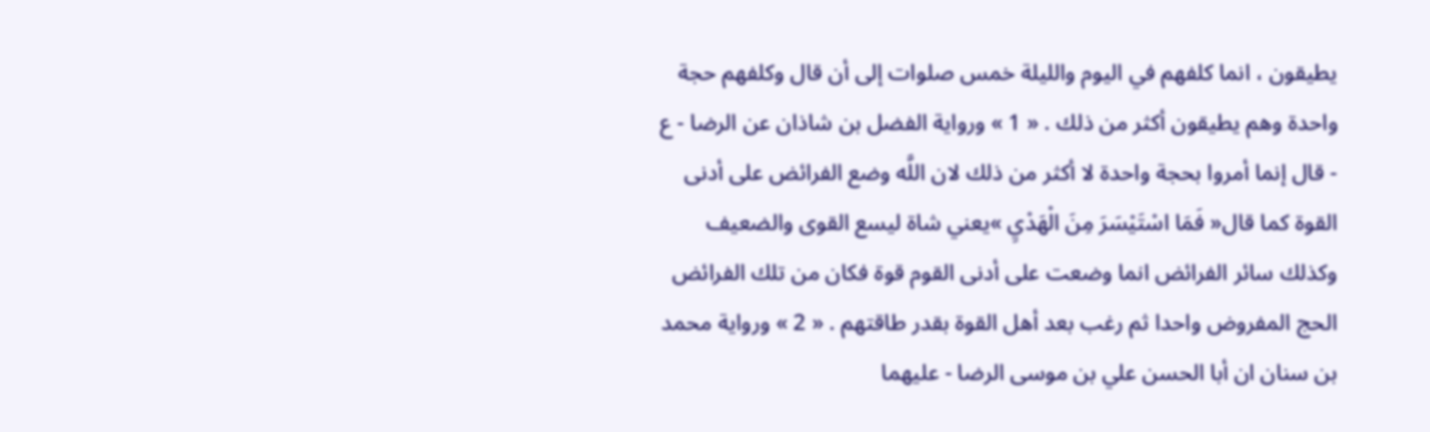يطيقون ، انما كلفهم في اليوم والليلة خمس صلوات إلى أن قال وكلفهم حجة واحدة وهم يطيقون أكثر من ذلك . « 1 » ورواية الفضل بن شاذان عن الرضا - ع - قال إنما أمروا بحجة واحدة لا أكثر من ذلك لان اللَّه وضع الفرائض على أدنى القوة كما قال« فَمَا اسْتَيْسَرَ مِنَ الْهَدْيِ »يعني شاة ليسع القوى والضعيف وكذلك سائر الفرائض انما وضعت على أدنى القوم قوة فكان من تلك الفرائض الحج المفروض واحدا ثم رغب بعد أهل القوة بقدر طاقتهم . « 2 » ورواية محمد بن سنان ان أبا الحسن علي بن موسى الرضا - عليهما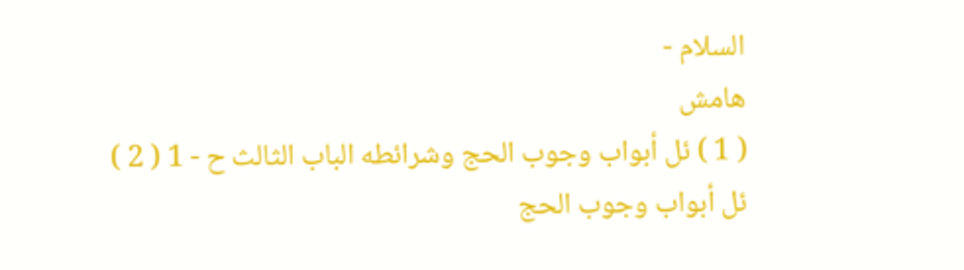السلام -
هامش
( 1 ) ئل أبواب وجوب الحج وشرائطه الباب الثالث ح - 1 ( 2 ) ئل أبواب وجوب الحج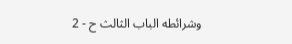وشرائطه الباب الثالث ح - 2